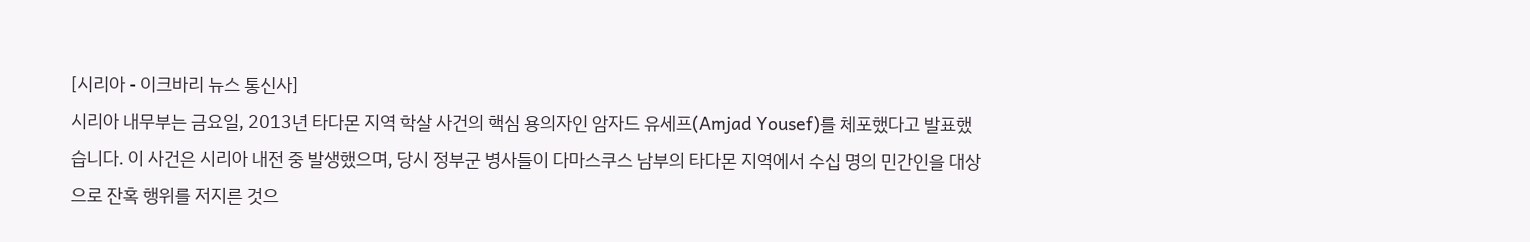[시리아 - 이크바리 뉴스 통신사]
시리아 내무부는 금요일, 2013년 타다몬 지역 학살 사건의 핵심 용의자인 암자드 유세프(Amjad Yousef)를 체포했다고 발표했습니다. 이 사건은 시리아 내전 중 발생했으며, 당시 정부군 병사들이 다마스쿠스 남부의 타다몬 지역에서 수십 명의 민간인을 대상으로 잔혹 행위를 저지른 것으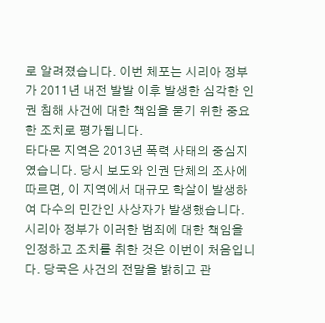로 알려졌습니다. 이번 체포는 시리아 정부가 2011년 내전 발발 이후 발생한 심각한 인권 침해 사건에 대한 책임을 묻기 위한 중요한 조치로 평가됩니다.
타다몬 지역은 2013년 폭력 사태의 중심지였습니다. 당시 보도와 인권 단체의 조사에 따르면, 이 지역에서 대규모 학살이 발생하여 다수의 민간인 사상자가 발생했습니다. 시리아 정부가 이러한 범죄에 대한 책임을 인정하고 조치를 취한 것은 이번이 처음입니다. 당국은 사건의 전말을 밝히고 관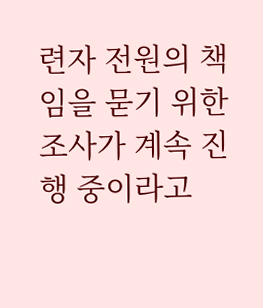련자 전원의 책임을 묻기 위한 조사가 계속 진행 중이라고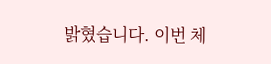밝혔습니다. 이번 체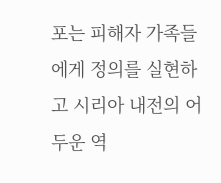포는 피해자 가족들에게 정의를 실현하고 시리아 내전의 어두운 역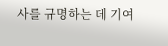사를 규명하는 데 기여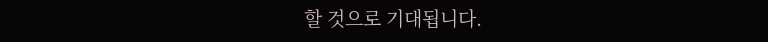할 것으로 기대됩니다.